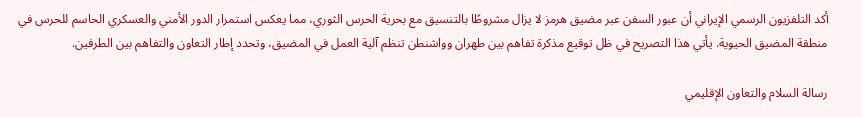أكد التلفزيون الرسمي الإيراني أن عبور السفن عبر مضيق هرمز لا يزال مشروطًا بالتنسيق مع بحرية الحرس الثوري، مما يعكس استمرار الدور الأمني والعسكري الحاسم للحرس في منطقة المضيق الحيوية. يأتي هذا التصريح في ظل توقيع مذكرة تفاهم بين طهران وواشنطن تنظم آلية العمل في المضيق، وتحدد إطار التعاون والتفاهم بين الطرفين.

رسالة السلام والتعاون الإقليمي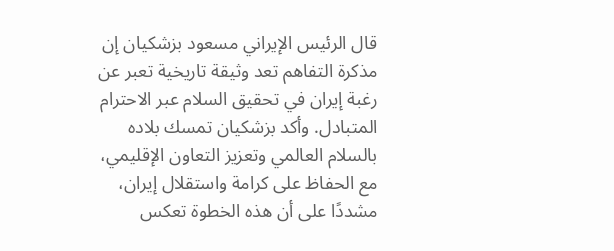قال الرئيس الإيراني مسعود بزشكيان إن مذكرة التفاهم تعد وثيقة تاريخية تعبر عن رغبة إيران في تحقيق السلام عبر الاحترام المتبادل. وأكد بزشكيان تمسك بلاده بالسلام العالمي وتعزيز التعاون الإقليمي، مع الحفاظ على كرامة واستقلال إيران، مشددًا على أن هذه الخطوة تعكس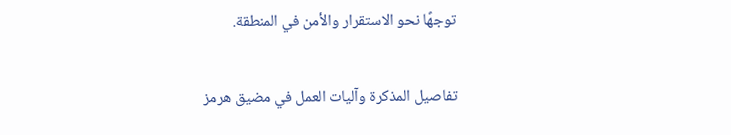توجهًا نحو الاستقرار والأمن في المنطقة.

تفاصيل المذكرة وآليات العمل في مضيق هرمز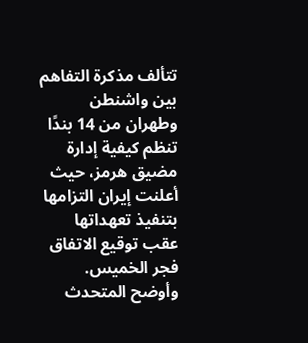تتألف مذكرة التفاهم بين واشنطن وطهران من 14 بندًا تنظم كيفية إدارة مضيق هرمز، حيث أعلنت إيران التزامها بتنفيذ تعهداتها عقب توقيع الاتفاق فجر الخميس. وأوضح المتحدث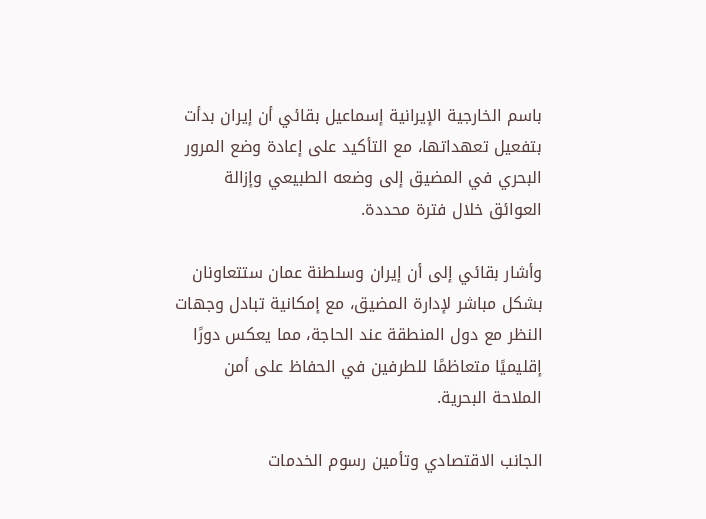باسم الخارجية الإيرانية إسماعيل بقائي أن إيران بدأت بتفعيل تعهداتها، مع التأكيد على إعادة وضع المرور البحري في المضيق إلى وضعه الطبيعي وإزالة العوائق خلال فترة محددة.

وأشار بقائي إلى أن إيران وسلطنة عمان ستتعاونان بشكل مباشر لإدارة المضيق، مع إمكانية تبادل وجهات النظر مع دول المنطقة عند الحاجة، مما يعكس دورًا إقليميًا متعاظمًا للطرفين في الحفاظ على أمن الملاحة البحرية.

الجانب الاقتصادي وتأمين رسوم الخدمات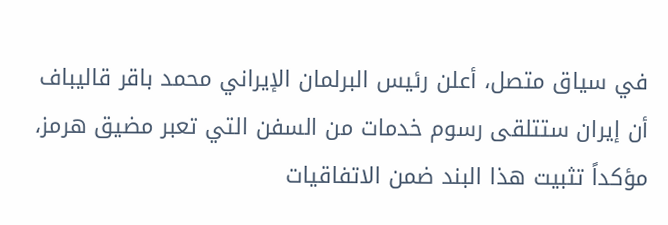في سياق متصل، أعلن رئيس البرلمان الإيراني محمد باقر قاليباف أن إيران ستتلقى رسوم خدمات من السفن التي تعبر مضيق هرمز، مؤكداً تثبيت هذا البند ضمن الاتفاقيات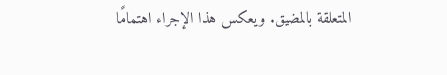المتعلقة بالمضيق. ويعكس هذا الإجراء اهتمامًا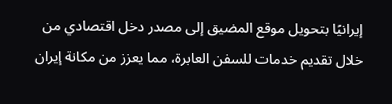إيرانيًا بتحويل موقع المضيق إلى مصدر دخل اقتصادي من خلال تقديم خدمات للسفن العابرة، مما يعزز من مكانة إيران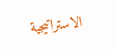الاستراتيجية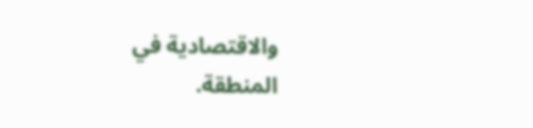والاقتصادية في المنطقة.